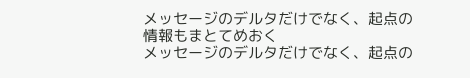メッセージのデルタだけでなく、起点の情報もまとてめおく
メッセージのデルタだけでなく、起点の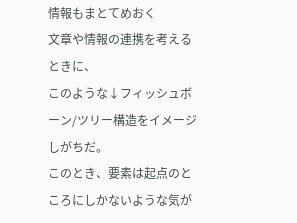情報もまとてめおく
文章や情報の連携を考えるときに、
このような↓フィッシュボーン/ツリー構造をイメージしがちだ。
このとき、要素は起点のところにしかないような気が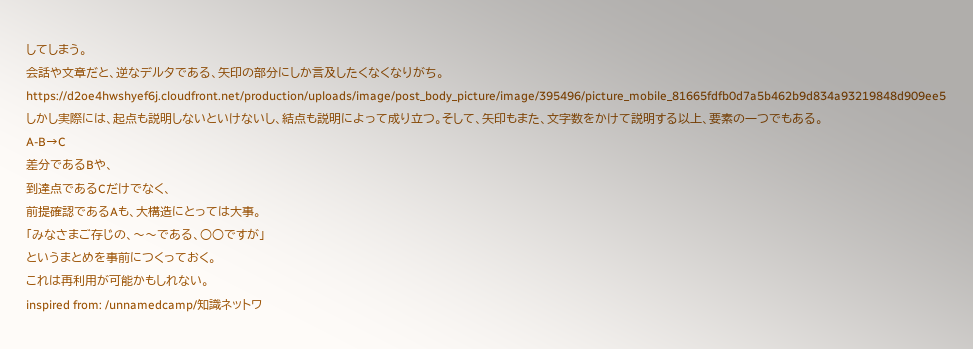してしまう。
会話や文章だと、逆なデルタである、矢印の部分にしか言及したくなくなりがち。
https://d2oe4hwshyef6j.cloudfront.net/production/uploads/image/post_body_picture/image/395496/picture_mobile_81665fdfb0d7a5b462b9d834a93219848d909ee5
しかし実際には、起点も説明しないといけないし、結点も説明によって成り立つ。そして、矢印もまた、文字数をかけて説明する以上、要素の一つでもある。
A-B→C
差分であるBや、
到達点であるCだけでなく、
前提確認であるAも、大構造にとっては大事。
「みなさまご存じの、〜〜である、○○ですが」
というまとめを事前につくっておく。
これは再利用が可能かもしれない。
inspired from: /unnamedcamp/知識ネットワ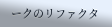ークのリファクタ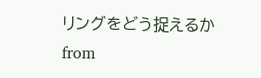リングをどう捉えるか
from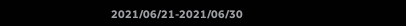2021/06/21-2021/06/30